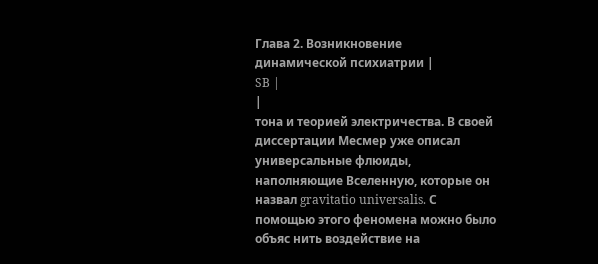Глава 2. Возникновение динамической психиатрии |
SB |
|
тона и теорией электричества. В своей диссертации Месмер уже описал универсальные флюиды, наполняющие Вселенную, которые он назвал gravitatio universalis. С помощью этого феномена можно было объяс нить воздействие на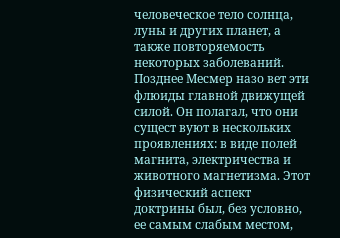человеческое тело солнца, луны и других планет, а также повторяемость некоторых заболеваний. Позднее Месмер назо вет эти флюиды главной движущей силой. Он полагал, что они сущест вуют в нескольких проявлениях: в виде полей магнита, электричества и животного магнетизма. Этот физический аспект доктрины был, без условно, ее самым слабым местом,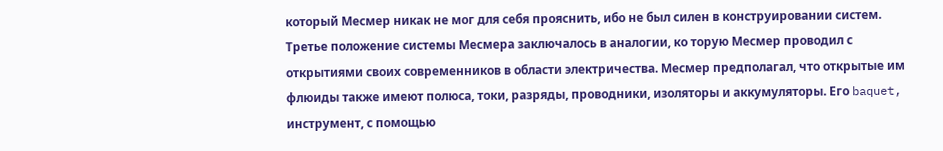который Месмер никак не мог для себя прояснить, ибо не был силен в конструировании систем.
Третье положение системы Месмера заключалось в аналогии, ко торую Месмер проводил с открытиями своих современников в области электричества. Месмер предполагал, что открытые им флюиды также имеют полюса, токи, разряды, проводники, изоляторы и аккумуляторы. Его baquet, инструмент, с помощью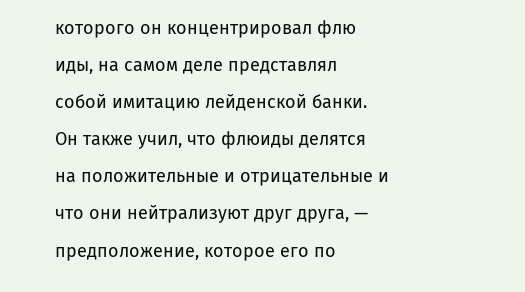которого он концентрировал флю иды, на самом деле представлял собой имитацию лейденской банки. Он также учил, что флюиды делятся на положительные и отрицательные и что они нейтрализуют друг друга, — предположение, которое его по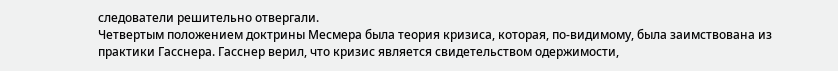следователи решительно отвергали.
Четвертым положением доктрины Месмера была теория кризиса, которая, по-видимому, была заимствована из практики Гасснера. Гасснер верил, что кризис является свидетельством одержимости,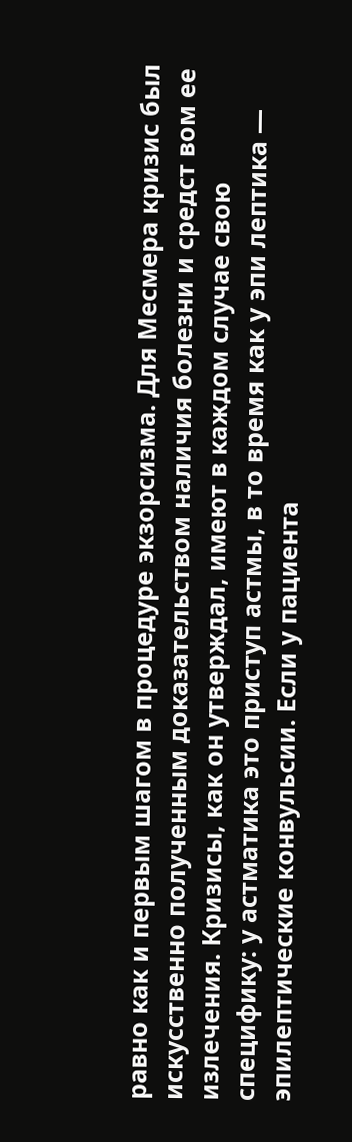равно как и первым шагом в процедуре экзорсизма. Для Месмера кризис был искусственно полученным доказательством наличия болезни и средст вом ее излечения. Кризисы, как он утверждал, имеют в каждом случае свою специфику: у астматика это приступ астмы, в то время как у эпи лептика — эпилептические конвульсии. Если у пациента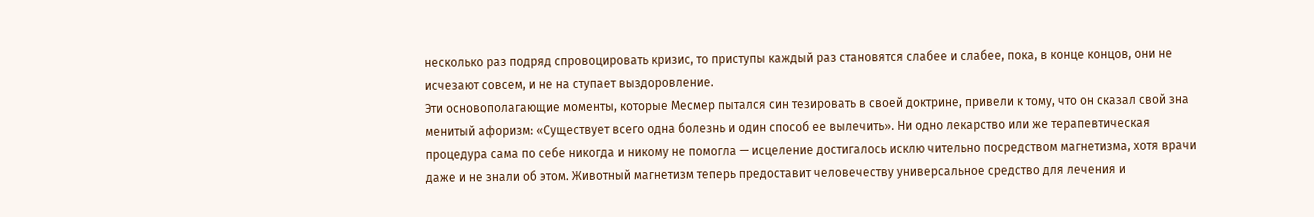несколько раз подряд спровоцировать кризис, то приступы каждый раз становятся слабее и слабее, пока, в конце концов, они не исчезают совсем, и не на ступает выздоровление.
Эти основополагающие моменты, которые Месмер пытался син тезировать в своей доктрине, привели к тому, что он сказал свой зна менитый афоризм: «Существует всего одна болезнь и один способ ее вылечить». Ни одно лекарство или же терапевтическая процедура сама по себе никогда и никому не помогла — исцеление достигалось исклю чительно посредством магнетизма, хотя врачи даже и не знали об этом. Животный магнетизм теперь предоставит человечеству универсальное средство для лечения и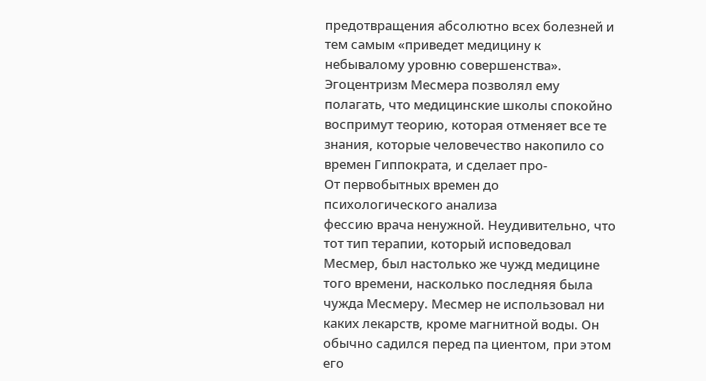предотвращения абсолютно всех болезней и тем самым «приведет медицину к небывалому уровню совершенства».
Эгоцентризм Месмера позволял ему полагать, что медицинские школы спокойно воспримут теорию, которая отменяет все те знания, которые человечество накопило со времен Гиппократа, и сделает про-
От первобытных времен до психологического анализа
фессию врача ненужной. Неудивительно, что тот тип терапии, который исповедовал Месмер, был настолько же чужд медицине того времени, насколько последняя была чужда Месмеру. Месмер не использовал ни каких лекарств, кроме магнитной воды. Он обычно садился перед па циентом, при этом его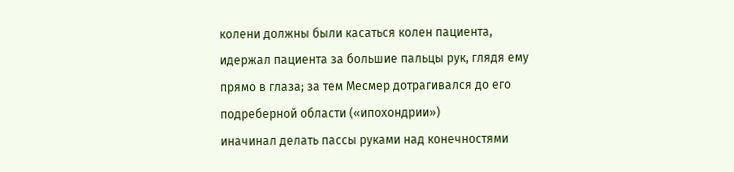колени должны были касаться колен пациента,
идержал пациента за большие пальцы рук, глядя ему прямо в глаза; за тем Месмер дотрагивался до его подреберной области («ипохондрии»)
иначинал делать пассы руками над конечностями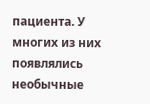пациента. У многих из них появлялись необычные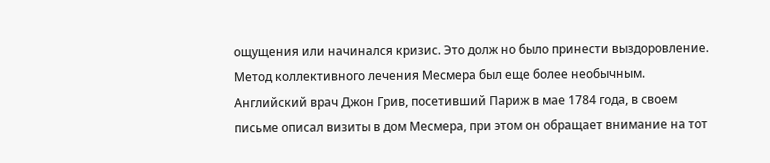ощущения или начинался кризис. Это долж но было принести выздоровление.
Метод коллективного лечения Месмера был еще более необычным. Английский врач Джон Грив, посетивший Париж в мае 1784 года, в своем письме описал визиты в дом Месмера, при этом он обращает внимание на тот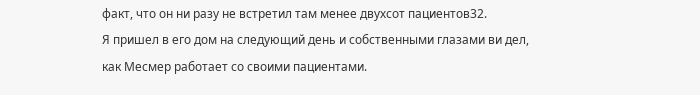факт, что он ни разу не встретил там менее двухсот пациентов32.
Я пришел в его дом на следующий день и собственными глазами ви дел, как Месмер работает со своими пациентами.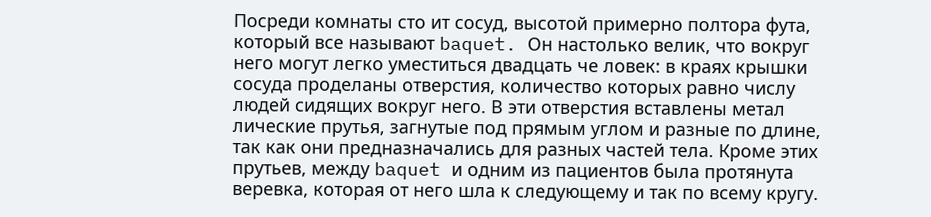Посреди комнаты сто ит сосуд, высотой примерно полтора фута, который все называют baquet. Он настолько велик, что вокруг него могут легко уместиться двадцать че ловек: в краях крышки сосуда проделаны отверстия, количество которых равно числу людей сидящих вокруг него. В эти отверстия вставлены метал лические прутья, загнутые под прямым углом и разные по длине, так как они предназначались для разных частей тела. Кроме этих прутьев, между baquet и одним из пациентов была протянута веревка, которая от него шла к следующему и так по всему кругу.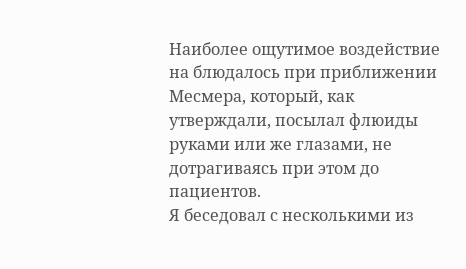Наиболее ощутимое воздействие на блюдалось при приближении Месмера, который, как утверждали, посылал флюиды руками или же глазами, не дотрагиваясь при этом до пациентов.
Я беседовал с несколькими из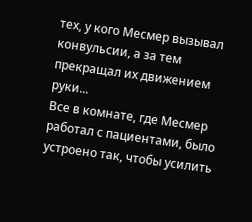тех, у кого Месмер вызывал конвульсии, а за тем прекращал их движением руки...
Все в комнате, где Месмер работал с пациентами, было устроено так, чтобы усилить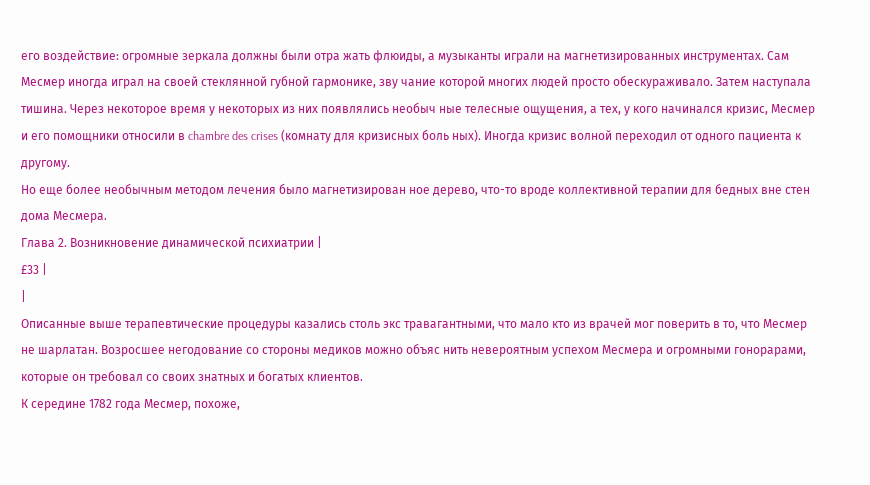его воздействие: огромные зеркала должны были отра жать флюиды, а музыканты играли на магнетизированных инструментах. Сам Месмер иногда играл на своей стеклянной губной гармонике, зву чание которой многих людей просто обескураживало. Затем наступала тишина. Через некоторое время у некоторых из них появлялись необыч ные телесные ощущения, а тех, у кого начинался кризис, Месмер и его помощники относили в chambre des crises (комнату для кризисных боль ных). Иногда кризис волной переходил от одного пациента к другому.
Но еще более необычным методом лечения было магнетизирован ное дерево, что-то вроде коллективной терапии для бедных вне стен дома Месмера.
Глава 2. Возникновение динамической психиатрии |
£33 |
|
Описанные выше терапевтические процедуры казались столь экс травагантными, что мало кто из врачей мог поверить в то, что Месмер не шарлатан. Возросшее негодование со стороны медиков можно объяс нить невероятным успехом Месмера и огромными гонорарами, которые он требовал со своих знатных и богатых клиентов.
К середине 1782 года Месмер, похоже,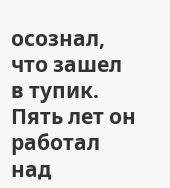осознал, что зашел в тупик. Пять лет он работал над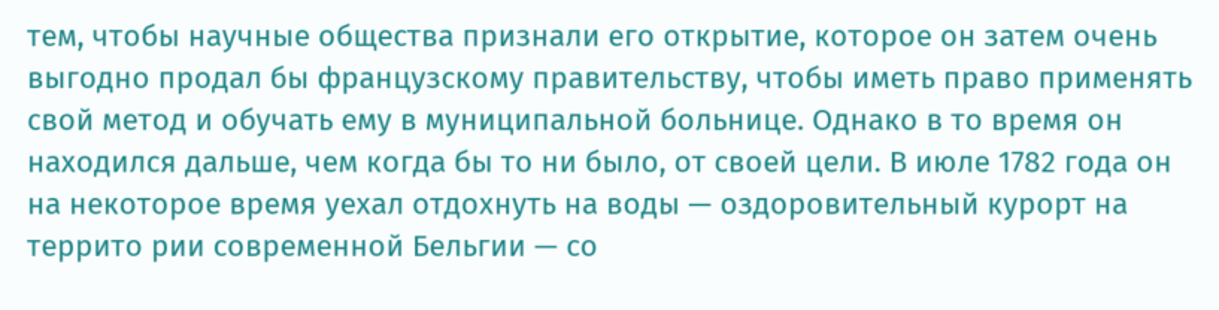тем, чтобы научные общества признали его открытие, которое он затем очень выгодно продал бы французскому правительству, чтобы иметь право применять свой метод и обучать ему в муниципальной больнице. Однако в то время он находился дальше, чем когда бы то ни было, от своей цели. В июле 1782 года он на некоторое время уехал отдохнуть на воды — оздоровительный курорт на террито рии современной Бельгии — со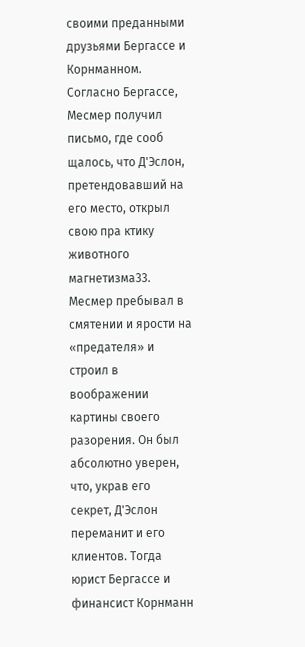своими преданными друзьями Бергассе и Корнманном. Согласно Бергассе, Месмер получил письмо, где сооб щалось, что Д'Эслон, претендовавший на его место, открыл свою пра ктику животного магнетизма33. Месмер пребывал в смятении и ярости на «предателя» и строил в воображении картины своего разорения. Он был абсолютно уверен, что, украв его секрет, Д'Эслон переманит и его клиентов. Тогда юрист Бергассе и финансист Корнманн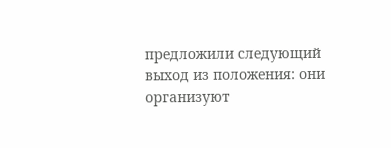предложили следующий выход из положения: они организуют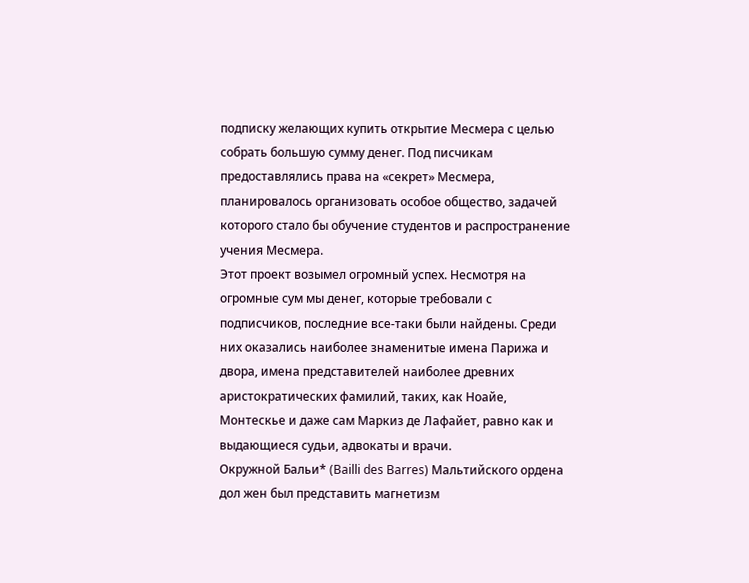подписку желающих купить открытие Месмера с целью собрать большую сумму денег. Под писчикам предоставлялись права на «секрет» Месмера, планировалось организовать особое общество, задачей которого стало бы обучение студентов и распространение учения Месмера.
Этот проект возымел огромный успех. Несмотря на огромные сум мы денег, которые требовали с подписчиков, последние все-таки были найдены. Среди них оказались наиболее знаменитые имена Парижа и двора, имена представителей наиболее древних аристократических фамилий, таких, как Ноайе, Монтескье и даже сам Маркиз де Лафайет, равно как и выдающиеся судьи, адвокаты и врачи.
Окружной Бальи* (Bailli des Barres) Мальтийского ордена дол жен был представить магнетизм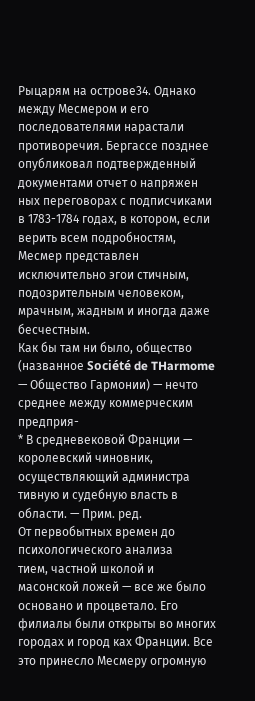Рыцарям на острове34. Однако между Месмером и его последователями нарастали противоречия. Бергассе позднее опубликовал подтвержденный документами отчет о напряжен ных переговорах с подписчиками в 1783-1784 годах, в котором, если верить всем подробностям, Месмер представлен исключительно эгои стичным, подозрительным человеком, мрачным, жадным и иногда даже бесчестным.
Как бы там ни было, общество (названное Société de THarmome — Общество Гармонии) — нечто среднее между коммерческим предприя-
* В средневековой Франции — королевский чиновник, осуществляющий администра тивную и судебную власть в области. — Прим. ред.
От первобытных времен до психологического анализа
тием, частной школой и масонской ложей — все же было основано и процветало. Его филиалы были открыты во многих городах и город ках Франции. Все это принесло Месмеру огромную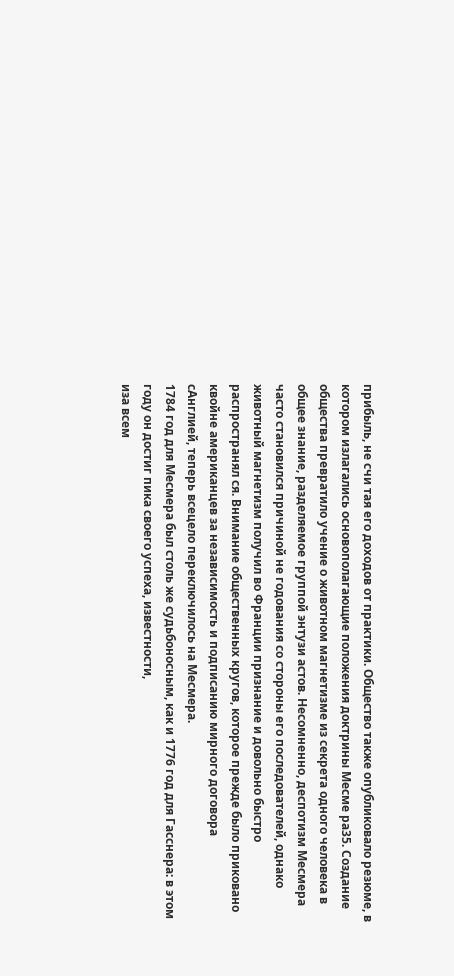прибыль, не счи тая его доходов от практики. Общество также опубликовало резюме, в котором излагались основополагающие положения доктрины Месме ра35. Создание общества превратило учение о животном магнетизме из секрета одного человека в общее знание, разделяемое группой энтузи астов. Несомненно, деспотизм Месмера часто становился причиной не годования со стороны его последователей, однако животный магнетизм получил во Франции признание и довольно быстро распространял ся. Внимание общественных кругов, которое прежде было приковано
квойне американцев за независимость и подписанию мирного договора
сАнглией, теперь всецело переключилось на Месмера.
1784 год для Месмера был столь же судьбоносным, как и 1776 год для Гасснера: в этом году он достиг пика своего успеха, известности,
иза всем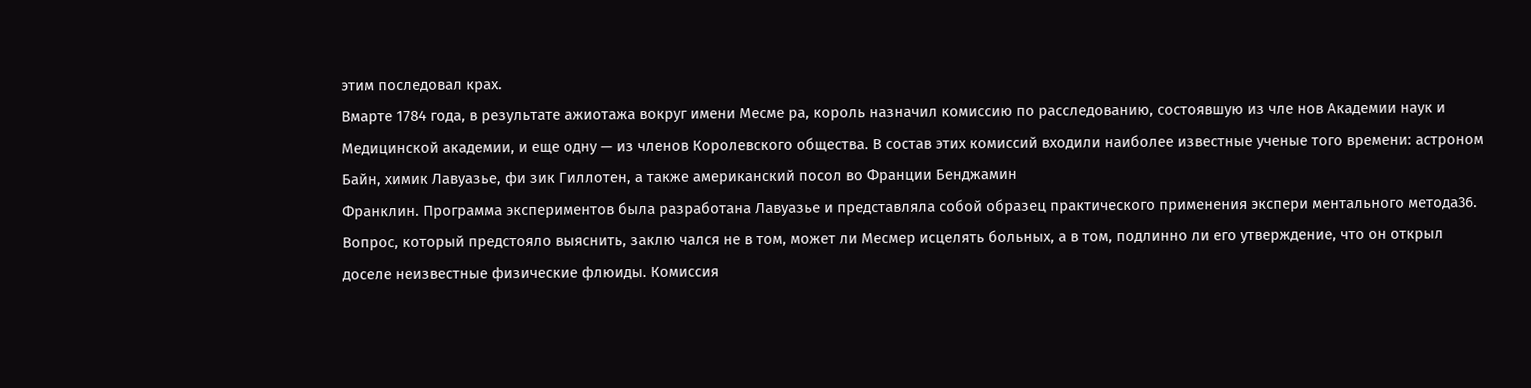этим последовал крах.
Вмарте 1784 года, в результате ажиотажа вокруг имени Месме ра, король назначил комиссию по расследованию, состоявшую из чле нов Академии наук и Медицинской академии, и еще одну — из членов Королевского общества. В состав этих комиссий входили наиболее известные ученые того времени: астроном Байн, химик Лавуазье, фи зик Гиллотен, а также американский посол во Франции Бенджамин
Франклин. Программа экспериментов была разработана Лавуазье и представляла собой образец практического применения экспери ментального метода36. Вопрос, который предстояло выяснить, заклю чался не в том, может ли Месмер исцелять больных, а в том, подлинно ли его утверждение, что он открыл доселе неизвестные физические флюиды. Комиссия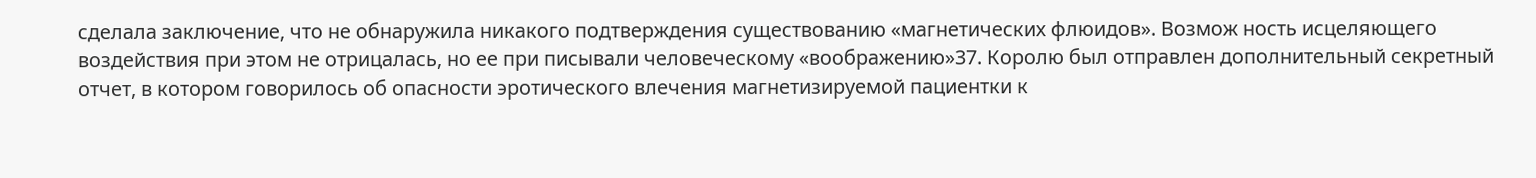сделала заключение, что не обнаружила никакого подтверждения существованию «магнетических флюидов». Возмож ность исцеляющего воздействия при этом не отрицалась, но ее при писывали человеческому «воображению»37. Королю был отправлен дополнительный секретный отчет, в котором говорилось об опасности эротического влечения магнетизируемой пациентки к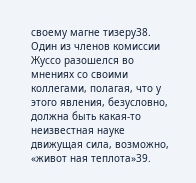своему магне тизеру38. Один из членов комиссии Жуссо разошелся во мнениях со своими коллегами, полагая, что у этого явления, безусловно, должна быть какая-то неизвестная науке движущая сила, возможно, «живот ная теплота»39.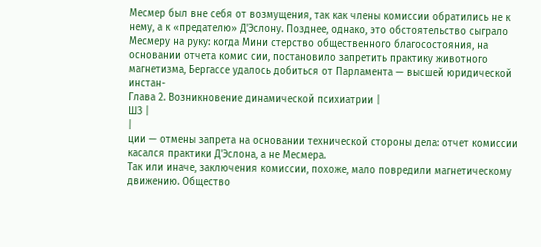Месмер был вне себя от возмущения, так как члены комиссии обратились не к нему, а к «предателю» Д'Эслону. Позднее, однако, это обстоятельство сыграло Месмеру на руку: когда Мини стерство общественного благосостояния, на основании отчета комис сии, постановило запретить практику животного магнетизма, Бергассе удалось добиться от Парламента — высшей юридической инстан-
Глава 2. Возникновение динамической психиатрии |
ШЗ |
|
ции — отмены запрета на основании технической стороны дела: отчет комиссии касался практики Д'Эслона, а не Месмера.
Так или иначе, заключения комиссии, похоже, мало повредили магнетическому движению. Общество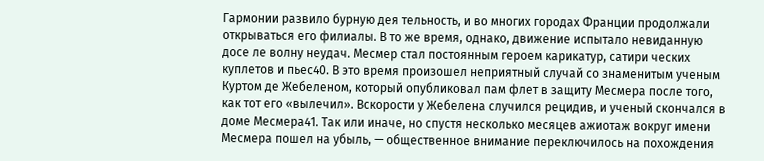Гармонии развило бурную дея тельность, и во многих городах Франции продолжали открываться его филиалы. В то же время, однако, движение испытало невиданную досе ле волну неудач. Месмер стал постоянным героем карикатур, сатири ческих куплетов и пьес40. В это время произошел неприятный случай со знаменитым ученым Куртом де Жебеленом, который опубликовал пам флет в защиту Месмера после того, как тот его «вылечил». Вскорости у Жебелена случился рецидив, и ученый скончался в доме Месмера41. Так или иначе, но спустя несколько месяцев ажиотаж вокруг имени Месмера пошел на убыль, — общественное внимание переключилось на похождения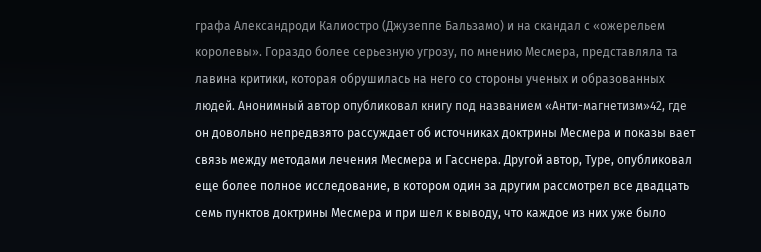графа Александроди Калиостро (Джузеппе Бальзамо) и на скандал с «ожерельем королевы». Гораздо более серьезную угрозу, по мнению Месмера, представляла та лавина критики, которая обрушилась на него со стороны ученых и образованных людей. Анонимный автор опубликовал книгу под названием «Анти-магнетизм»42, где он довольно непредвзято рассуждает об источниках доктрины Месмера и показы вает связь между методами лечения Месмера и Гасснера. Другой автор, Туре, опубликовал еще более полное исследование, в котором один за другим рассмотрел все двадцать семь пунктов доктрины Месмера и при шел к выводу, что каждое из них уже было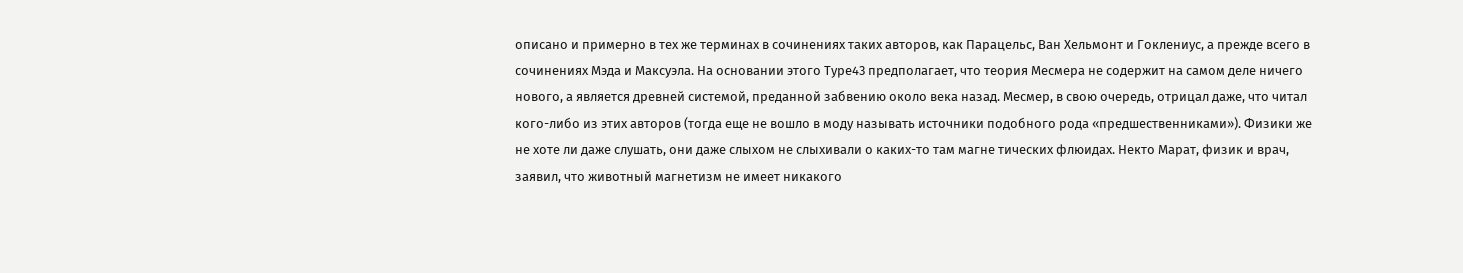описано и примерно в тех же терминах в сочинениях таких авторов, как Парацельс, Ван Хельмонт и Гоклениус, а прежде всего в сочинениях Мэда и Максуэла. На основании этого Туре43 предполагает, что теория Месмера не содержит на самом деле ничего нового, а является древней системой, преданной забвению около века назад. Месмер, в свою очередь, отрицал даже, что читал кого-либо из этих авторов (тогда еще не вошло в моду называть источники подобного рода «предшественниками»). Физики же не хоте ли даже слушать, они даже слыхом не слыхивали о каких-то там магне тических флюидах. Некто Марат, физик и врач, заявил, что животный магнетизм не имеет никакого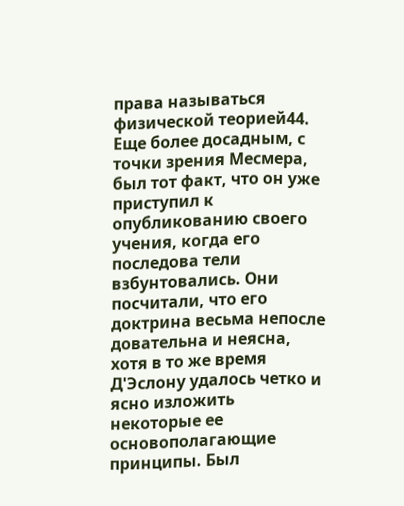права называться физической теорией44.
Еще более досадным, с точки зрения Месмера, был тот факт, что он уже приступил к опубликованию своего учения, когда его последова тели взбунтовались. Они посчитали, что его доктрина весьма непосле довательна и неясна, хотя в то же время Д'Эслону удалось четко и ясно изложить некоторые ее основополагающие принципы. Был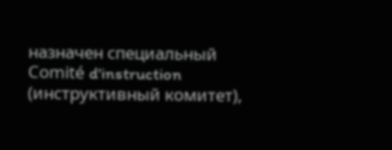назначен специальный Comité d'instruction (инструктивный комитет),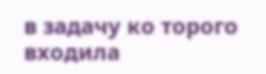в задачу ко торого входила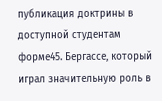публикация доктрины в доступной студентам форме45. Бергассе, который играл значительную роль в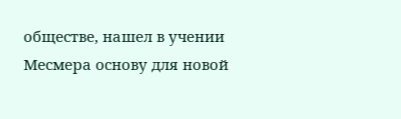обществе, нашел в учении Месмера основу для новой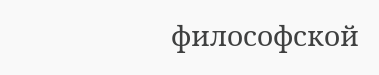философской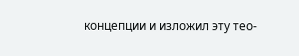концепции и изложил эту тео-